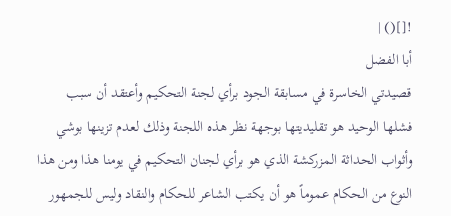![]() |
أبا الفضل
قصيدتي الخاسرة في مسابقة الجود برأي لجنة التحكيم وأعتقد أن سبب فشلها الوحيد هو تقليديتها بوجهة نظر هذه اللجنة وذلك لعدم تزينها بوشي وأثواب الحداثة المزركشة الذي هو برأي لجنان التحكيم في يومنا هذا ومن هذا النوع من الحكام عموماً هو أن يكتب الشاعر للحكام والنقاد وليس للجمهور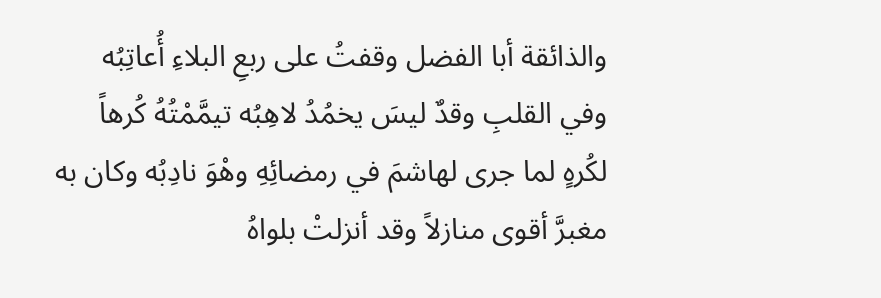والذائقة أبا الفضل وقفتُ على ربعِ البلاءِ أُعاتِبُه وفي القلبِ وقدٌ ليسَ يخمُدُ لاهِبُه تيمَّمْتُهُ كُرهاً لكُرهٍ لما جرى لهاشمَ في رمضائِهِ وهْوَ نادِبُه وكان به مغبرَّ أقوى منازلاً وقد أنزلتْ بلواهُ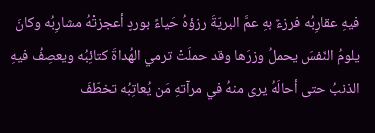فيهِ عقارِبُه فرزءٌ بهِ عمَّ البريّةَ رزؤهُ حَياءً بوردٍ أعجزتْهُ مشارِبُه وكانَ يلومُ النّفسَ يحملُ وزرَها وقد حملَتْ ترمي الهُداةَ كتائِبُه ويعصِفُ فيهِ الذنبُ حتى أحالَهُ يرى منهُ في مرآتهِ مَن يُعاتِبُه تخطّفَ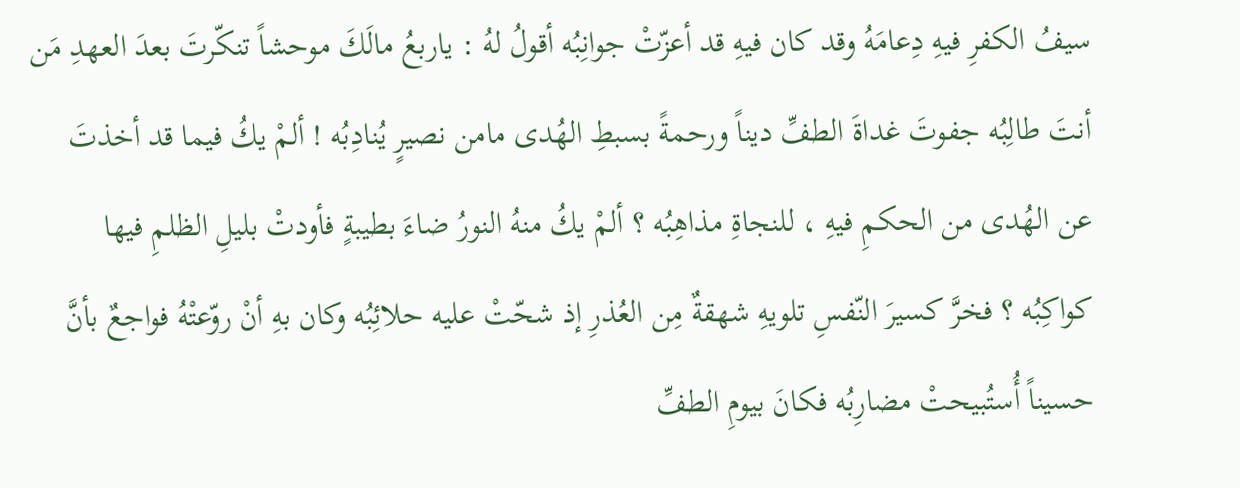سيفُ الكفرِ فيهِ دِعامَهُ وقد كان فيهِ قد أعزّتْ جوانِبُه أقولُ لهُ : ياربعُ مالَكَ موحشاً تنكّرتَ بعدَ العهدِ مَن أنتَ طالِبُه جفوتَ غداةَ الطفِّ ديناً ورحمةً بسبطِ الهُدى مامن نصيرٍ يُنادِبُه ! ألمْ يكُ فيما قد أخذتَ عن الهُدى من الحكمِ فيهِ ، للنجاةِ مذاهِبُه ؟ ألمْ يكُ منهُ النورُ ضاءَ بطيبةٍ فأودتْ بليلِ الظلمِ فيها كواكِبُه ؟ فخرَّ كسيرَ النّفسِ تلويهِ شهقةٌ مِن العُذرِ إذ شحّتْ عليه حلائِبُه وكان بهِ أنْ روّعتْهُ فواجعٌ بأنَّ حسيناً أُستُبيحتْ مضارِبُه فكانَ بيومِ الطفِّ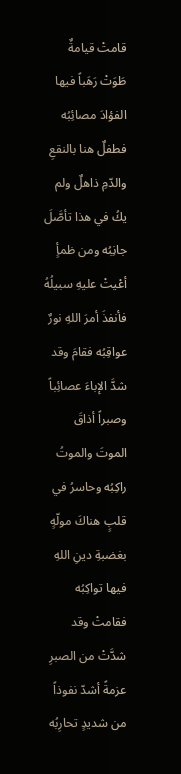قامتْ قيامةٌ طَوَتْ رَهَباً فيها الفؤادَ مصائِبُه فطفلٌ هنا بالنقعِ والدّمِ ذاهلٌ ولم يكُ في هذا تأصَّلَ جانِبُه ومن ظمأٍ أعْيتْ عليهِ سبيلُهُ فأنفذَ أمرَ اللهِ نورٌ عواقِبُه فقامَ وقد شدَّ الإباءَ عصائِباً وصبراً أذاقَ الموتَ والموتُ راكِبُه وحاسرُ في قلبٍ هناكَ مولّهٍ بغضبةِ دينِ اللهِ فيها تواكِبُه فقامتْ وقد شدَّتْ من الصبرِ عزمةً أشدّ نفوذاً من شديدٍ تحارِبُه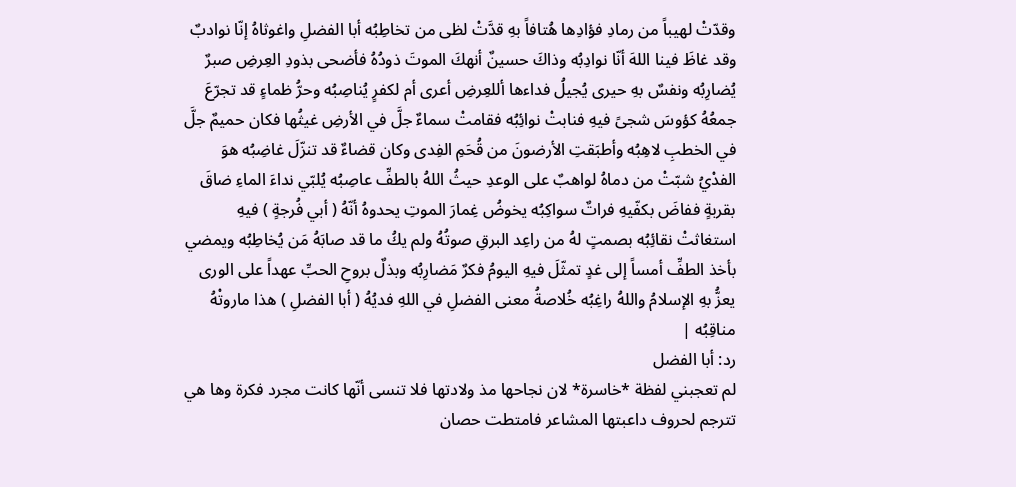وقدّتْ لهيباً من رمادِ فؤادِها هُتافاً بهِ قدَّتْ لظى من تخاطِبُه أبا الفضلِ واغوثاهُ إنّا نوادبٌ وقد غاظَ فينا اللهَ أنّا نوادِبُه وذاكَ حسينٌ أنهكَ الموتَ ذودُهُ فأضحى بذودِ العِرضِ صبرٌ يُضارِبُه ونفسٌ بهِ حيرى يُجيلُ فداءها أللعِرضِ أعرى أم لكفرٍ يُناصِبُه وحرُّ ظماءٍ قد تجرّعَ جمعُهُ كؤوسَ شجىً فيهِ فنابتْ نوائِبُه فقامتْ سماءٌ جلَّ في الأرضِ غيثُها فكان حميمٌ جلَّ في الخطبِ لاهِبُه وأطبَقتِ الأرضونَ من قُحَمِ الفِدى وكان قضاءٌ قد تنزّلَ غاضِبُه هوَ الفدْيُ شبّتْ من دماهُ لواهبٌ على الوعدِ حيثُ اللهُ بالطفِّ عاصِبُه يُلبّي نداءَ الماءِ ضاقَ بقربةٍ ففاضَ بكفّيهِ فراتٌ سواكِبُه يخوضُ غِمارَ الموتِ يحدوهُ أنّهُ ( أبي فُرجةٍ ) فيهِ استغاثتْ نقائِبُه بصمتٍ لهُ من راعِد البرقِ صوتُهُ ولم يكُ ما قد صابَهُ مَن يُخاطِبُه ويمضي بأخذ الطفِّ أمساً إلى غدٍ تمثّلَ فيهِ اليومُ فكرٌ مَضارِبُه وبذلٌ بروحِ الحبِّ عهداً على الورى يعزُّ بهِ الإسلامُ واللهُ راغِبُه خُلاصةُ معنى الفضلِ في اللهِ فديُهُ ( أبا الفضلِ ) هذا ماروتْهُ مناقِبُه |
رد: أبا الفضل
لم تعجبني لفظة *خاسرة* لان نجاحها مذ ولادتها فلا تنسى أنّها كانت مجرد فكرة وها هي تترجم لحروف داعبتها المشاعر فامتطت حصان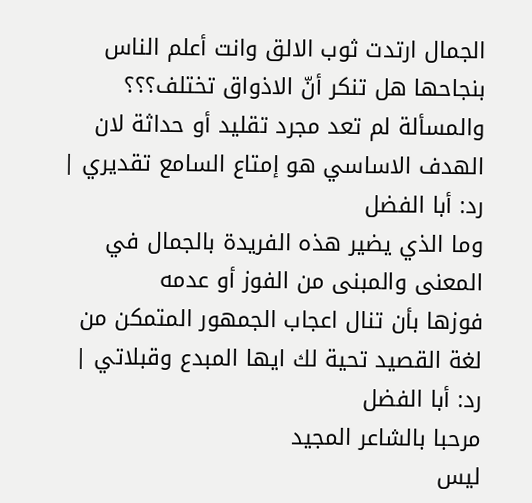الجمال ارتدت ثوب الالق وانت أعلم الناس بنجاحها هل تنكر أنّ الاذواق تختلف؟؟؟ والمسألة لم تعد مجرد تقليد أو حداثة لان الهدف الاساسي هو إمتاع السامع تقديري |
رد: أبا الفضل
وما الذي يضير هذه الفريدة بالجمال في المعنى والمبنى من الفوز أو عدمه
فوزها بأن تنال اعجاب الجمهور المتمكن من لغة القصيد تحية لك ايها المبدع وقبلاتي |
رد: أبا الفضل
مرحبا بالشاعر المجيد
ليس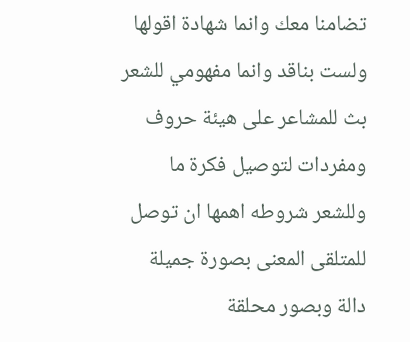تضامنا معك وانما شهادة اقولها ولست بناقد وانما مفهومي للشعر بث للمشاعر على هيئة حروف ومفردات لتوصيل فكرة ما وللشعر شروطه اهمها ان توصل للمتلقى المعنى بصورة جميلة دالة وبصور محلقة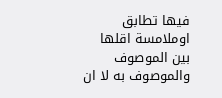فيها تطابق اوملامسة اقلها بين الموصوف والموصوف به لا ان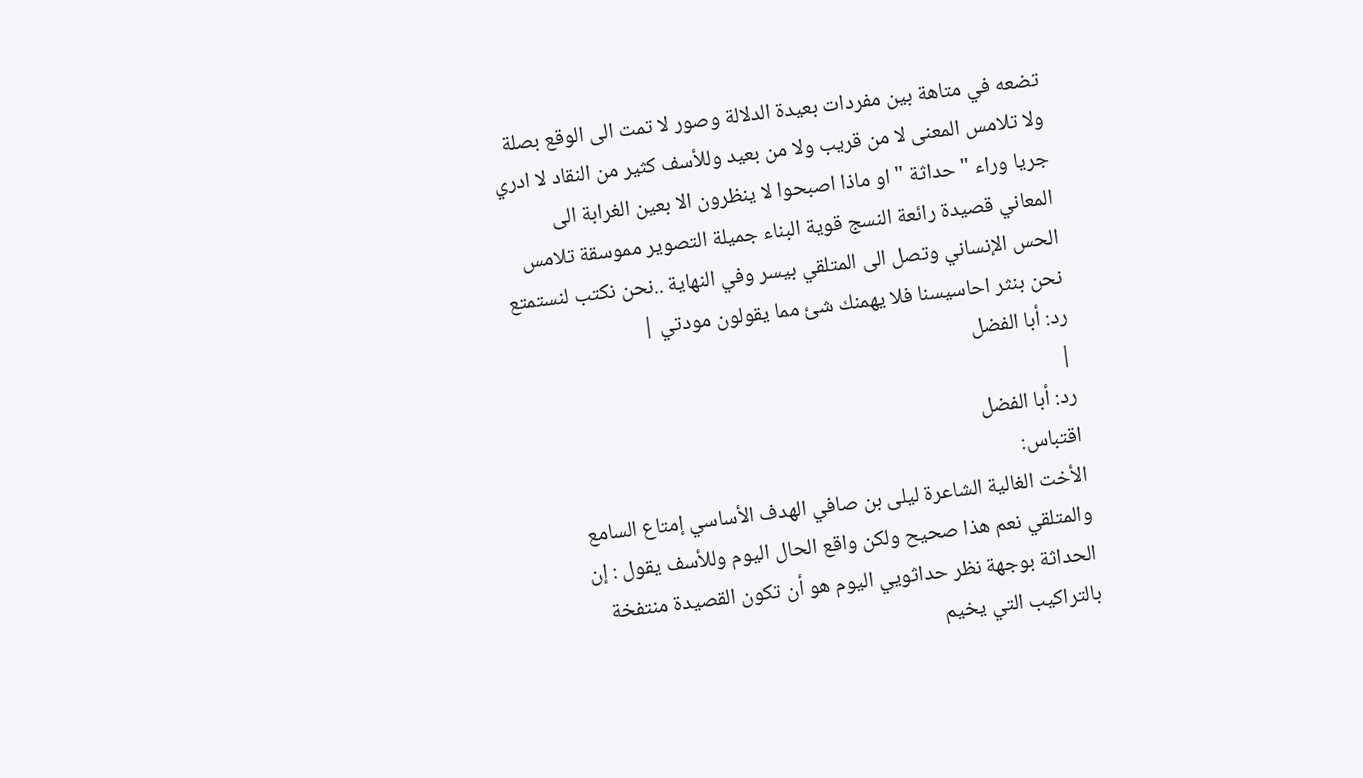تضعه في متاهة بين مفردات بعيدة الدلالة وصور لا تمت الى الوقع بصلة ولا تلامس المعنى لا من قريب ولا من بعيد وللأسف كثير من النقاد لا ادري جريا وراء " حداثة " او ماذا اصبحوا لا ينظرون الا بعين الغرابة الى المعاني قصيدة رائعة النسج قوية البناء جميلة التصوير مموسقة تلامس الحس الإنساني وتصل الى المتلقي بيسر وفي النهاية ..نحن نكتب لنستمتع نحن بنثر احاسيسنا فلا يهمنك شئ مما يقولون مودتي |
رد: أبا الفضل
|
رد: أبا الفضل
اقتباس:
الأخت الغالية الشاعرة ليلى بن صافي الهدف الأساسي إمتاع السامع والمتلقي نعم هذا صحيح ولكن واقع الحال اليوم وللأسف يقول : إن الحداثة بوجهة نظر حداثويي اليوم هو أن تكون القصيدة منتفخة بالتراكيب التي يخيم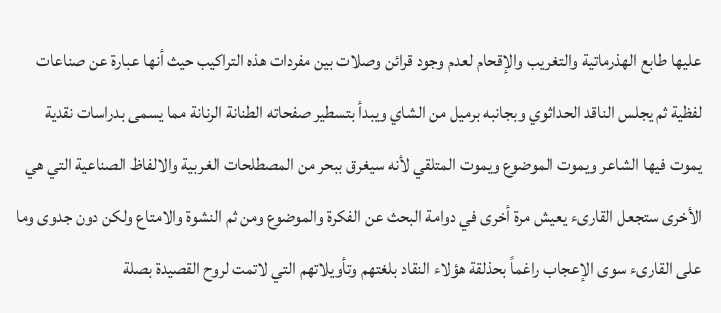عليها طابع الهذرماتية والتغريب والإقحام لعدم وجود قرائن وصلات بين مفردات هذه التراكيب حيث أنها عبارة عن صناعات لفظية ثم يجلس الناقد الحداثوي وبجانبه برميل من الشاي ويبدأ بتسطير صفحاته الطنانة الرنانة مما يسمى بدراسات نقدية يموت فيها الشاعر ويموت الموضوع ويموت المتلقي لأنه سيغرق ببحر من المصطلحات الغربية والالفاظ الصناعية التي هي الأخرى ستجعل القارىء يعيش مرة أخرى في دوامة البحث عن الفكرة والموضوع ومن ثم النشوة والامتاع ولكن دون جدوى وما على القارىء سوى الإعجاب راغماً بحذلقة هؤلاء النقاد بلغتهم وتأويلاتهم التي لاتمت لروح القصيدة بصلة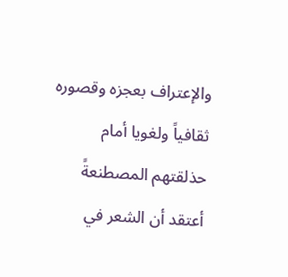والإعتراف بعجزه وقصوره ثقافياً ولغويا أمام حذلقتهم المصطنعةً أعتقد أن الشعر في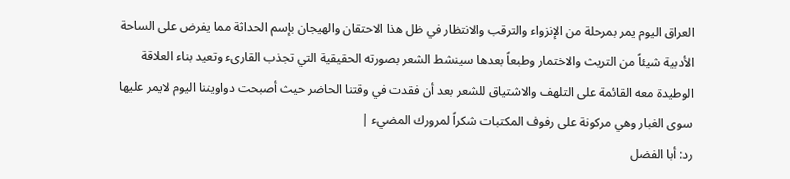العراق اليوم يمر بمرحلة من الإنزواء والترقب والانتظار في ظل هذا الاحتقان والهيجان بإسم الحداثة مما يفرض على الساحة الأدبية شيئاً من التريث والاختمار وطبعاً بعدها سينشط الشعر بصورته الحقيقية التي تجذب القارىء وتعيد بناء العلاقة الوطيدة معه القائمة على التلهف والاشتياق للشعر بعد أن فقدت في وقتنا الحاضر حيث أصبحت دواويننا اليوم لايمر عليها سوى الغبار وهي مركونة على رفوف المكتبات شكراً لمرورك المضيء |
رد: أبا الفضل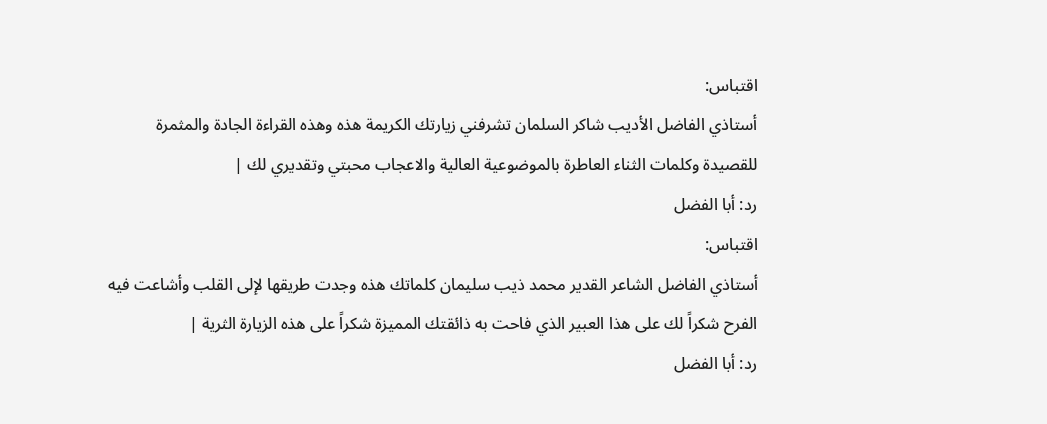اقتباس:
أستاذي الفاضل الأديب شاكر السلمان تشرفني زيارتك الكريمة هذه وهذه القراءة الجادة والمثمرة للقصيدة وكلمات الثناء العاطرة بالموضوعية العالية والاعجاب محبتي وتقديري لك |
رد: أبا الفضل
اقتباس:
أستاذي الفاضل الشاعر القدير محمد ذيب سليمان كلماتك هذه وجدت طريقها لإلى القلب وأشاعت فيه الفرح شكراً لك على هذا العبير الذي فاحت به ذائقتك المميزة شكراً على هذه الزيارة الثرية |
رد: أبا الفضل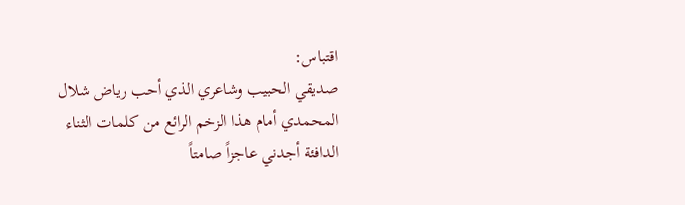اقتباس:
صديقي الحبيب وشاعري الذي أحب رياض شلال المحمدي أمام هذا الزخم الرائع من كلمات الثناء الدافئة أجدني عاجزاً صامتاً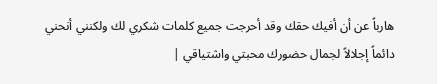هارباً عن أن أفيك حقك وقد أحرجت جميع كلمات شكري لك ولكنني أنحني دائماً إجلالاً لجمال حضورك محبتي واشتياقي |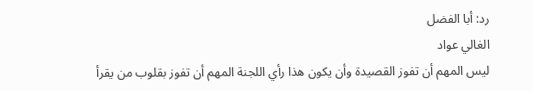رد: أبا الفضل
الغالي عواد
ليس المهم أن تفوز القصيدة وأن يكون هذا رأي اللجنة المهم أن تفوز بقلوب من يقرأ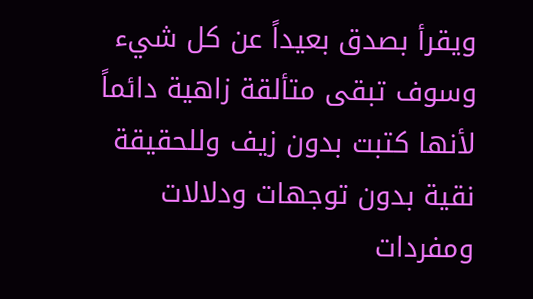ويقرأ بصدق بعيداً عن كل شيء وسوف تبقى متألقة زاهية دائماً لأنها كتبت بدون زيف وللحقيقة نقية بدون توجهات ودلالات ومفردات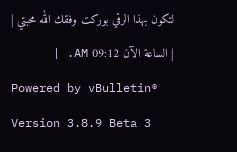لتكون بهذا الرقي بوركت وفقك الله محبتي |
| الساعة الآن 09:12 AM. |
Powered by vBulletin® Version 3.8.9 Beta 3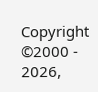Copyright ©2000 - 2026,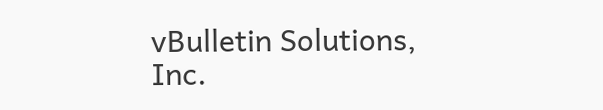vBulletin Solutions, Inc.